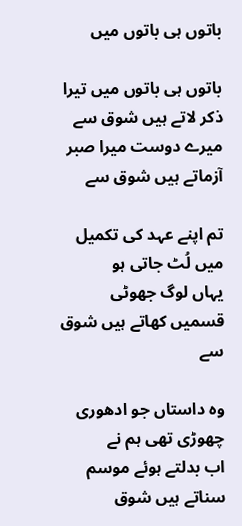باتوں ہی باتوں میں

باتوں ہی باتوں میں تیرا ذکر لاتے ہیں شوق سے
میرے دوست میرا صبر آزماتے ہیں شوق سے

تم اپنے عہد کی تکمیل میں لُٹ جاتی ہو
یہاں لوگ جھوٹی قسمیں کھاتے ہیں شوق سے

وہ داستاں جو ادھوری چھوڑی تھی ہم نے
اب بدلتے ہوئے موسم سناتے ہیں شوق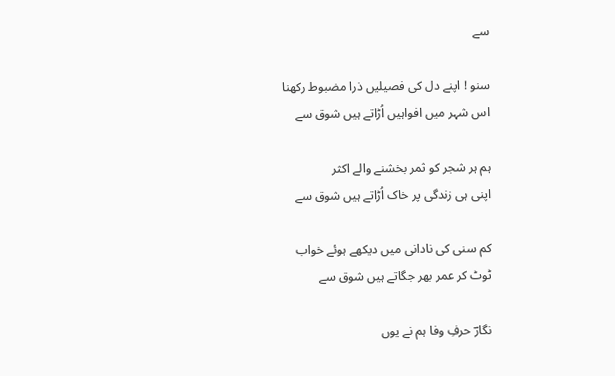سے

سنو ! اپنے دل کی فصیلیں ذرا مضبوط رکھنا
اس شہر میں افواہیں اُڑاتے ہیں شوق سے

ہم ہر شجر کو ثمر بخشنے والے اکثر
اپنی ہی زندگی پر خاک اُڑاتے ہیں شوق سے

کم سنی کی نادانی میں دیکھے ہوئے خواب
ٹوٹ کر عمر بھر جگاتے ہیں شوق سے

نگارؔ حرفِ وفا ہم نے یوں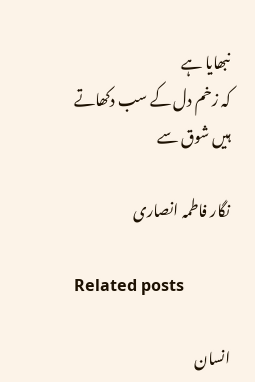نبھایا ہے
کہ زخم دل کے سب دکھاتے ہیں شوق سے

نگار فاطمہ انصاری

Related posts

انسان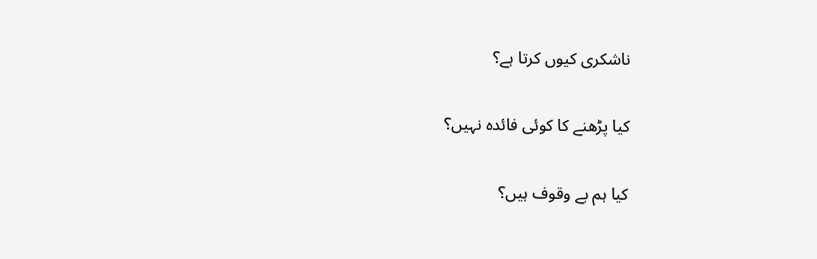ناشکری کیوں کرتا ہے؟

کیا پڑھنے کا کوئی فائدہ نہیں؟

کیا ہم بے وقوف ہیں؟